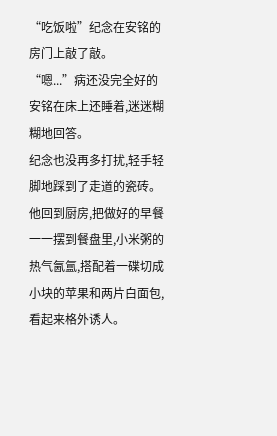“吃饭啦”纪念在安铭的房门上敲了敲。
“嗯...”病还没完全好的安铭在床上还睡着,迷迷糊糊地回答。
纪念也没再多打扰,轻手轻脚地踩到了走道的瓷砖。他回到厨房,把做好的早餐一一摆到餐盘里,小米粥的热气氤氲,搭配着一碟切成小块的苹果和两片白面包,看起来格外诱人。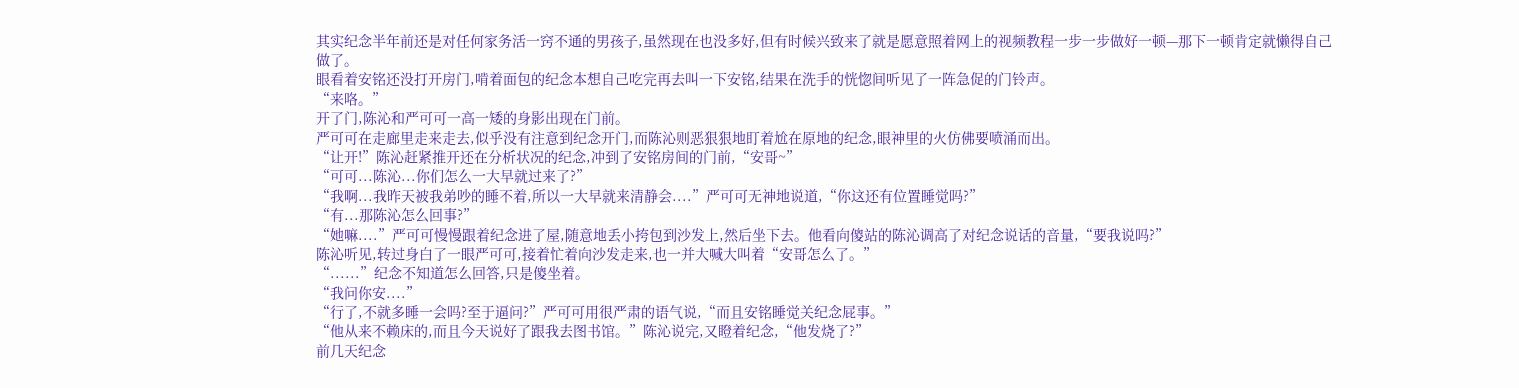其实纪念半年前还是对任何家务活一窍不通的男孩子,虽然现在也没多好,但有时候兴致来了就是愿意照着网上的视频教程一步一步做好一顿—那下一顿肯定就懒得自己做了。
眼看着安铭还没打开房门,啃着面包的纪念本想自己吃完再去叫一下安铭,结果在洗手的恍惚间听见了一阵急促的门铃声。
“来咯。”
开了门,陈沁和严可可一高一矮的身影出现在门前。
严可可在走廊里走来走去,似乎没有注意到纪念开门,而陈沁则恶狠狠地盯着尬在原地的纪念,眼神里的火仿佛要喷涌而出。
“让开!”陈沁赶紧推开还在分析状况的纪念,冲到了安铭房间的门前,“安哥~”
“可可...陈沁...你们怎么一大早就过来了?”
“我啊...我昨天被我弟吵的睡不着,所以一大早就来清静会....”严可可无神地说道,“你这还有位置睡觉吗?”
“有...那陈沁怎么回事?”
“她嘛....”严可可慢慢跟着纪念进了屋,随意地丢小挎包到沙发上,然后坐下去。他看向傻站的陈沁调高了对纪念说话的音量,“要我说吗?”
陈沁听见,转过身白了一眼严可可,接着忙着向沙发走来,也一并大喊大叫着“安哥怎么了。”
“......”纪念不知道怎么回答,只是傻坐着。
“我问你安....”
“行了,不就多睡一会吗?至于逼问?”严可可用很严肃的语气说,“而且安铭睡觉关纪念屁事。”
“他从来不赖床的,而且今天说好了跟我去图书馆。”陈沁说完,又瞪着纪念,“他发烧了?”
前几天纪念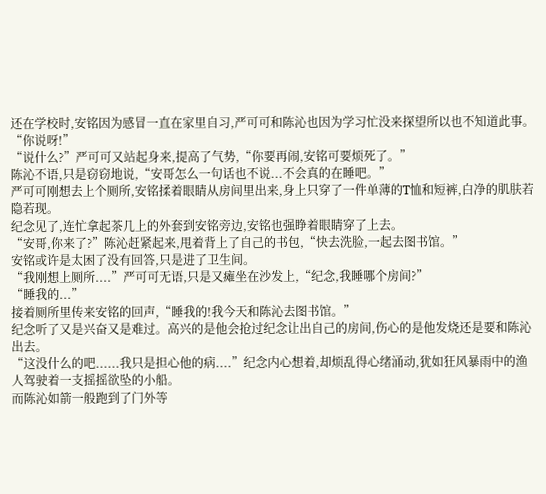还在学校时,安铭因为感冒一直在家里自习,严可可和陈沁也因为学习忙没来探望所以也不知道此事。
“你说呀!”
“说什么?”严可可又站起身来,提高了气势,“你要再闹,安铭可要烦死了。”
陈沁不语,只是窃窃地说,“安哥怎么一句话也不说...不会真的在睡吧。”
严可可刚想去上个厕所,安铭揉着眼睛从房间里出来,身上只穿了一件单薄的T恤和短裤,白净的肌肤若隐若现。
纪念见了,连忙拿起茶几上的外套到安铭旁边,安铭也强睁着眼睛穿了上去。
“安哥,你来了?”陈沁赶紧起来,甩着背上了自己的书包,“快去洗脸,一起去图书馆。”
安铭或许是太困了没有回答,只是进了卫生间。
“我刚想上厕所....”严可可无语,只是又瘫坐在沙发上,“纪念,我睡哪个房间?”
“睡我的...”
接着厕所里传来安铭的回声,“睡我的!我今天和陈沁去图书馆。”
纪念听了又是兴奋又是难过。高兴的是他会抢过纪念让出自己的房间,伤心的是他发烧还是要和陈沁出去。
“这没什么的吧......我只是担心他的病....”纪念内心想着,却烦乱得心绪涌动,犹如狂风暴雨中的渔人驾驶着一支摇摇欲坠的小船。
而陈沁如箭一般跑到了门外等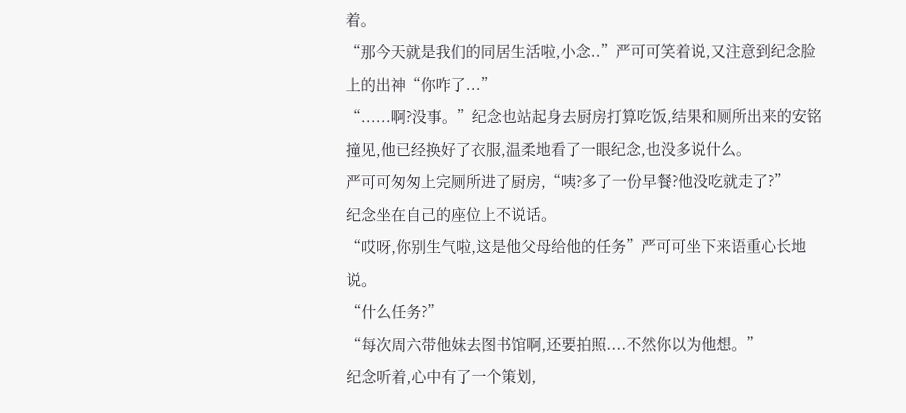着。
“那今天就是我们的同居生活啦,小念..”严可可笑着说,又注意到纪念脸上的出神“你咋了...”
“......啊?没事。”纪念也站起身去厨房打算吃饭,结果和厕所出来的安铭撞见,他已经换好了衣服,温柔地看了一眼纪念,也没多说什么。
严可可匆匆上完厕所进了厨房,“咦?多了一份早餐?他没吃就走了?”
纪念坐在自己的座位上不说话。
“哎呀,你别生气啦,这是他父母给他的任务”严可可坐下来语重心长地说。
“什么任务?”
“每次周六带他妹去图书馆啊,还要拍照....不然你以为他想。”
纪念听着,心中有了一个策划,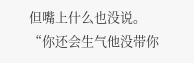但嘴上什么也没说。
“你还会生气他没带你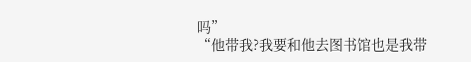吗”
“他带我?我要和他去图书馆也是我带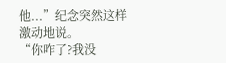他...”纪念突然这样激动地说。
“你咋了?我没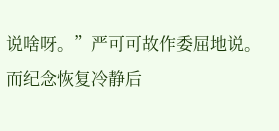说啥呀。”严可可故作委屈地说。
而纪念恢复冷静后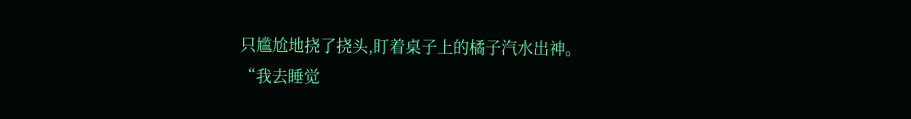只尴尬地挠了挠头,盯着桌子上的橘子汽水出神。
“我去睡觉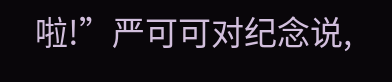啦!”严可可对纪念说,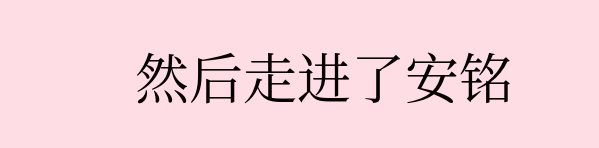然后走进了安铭